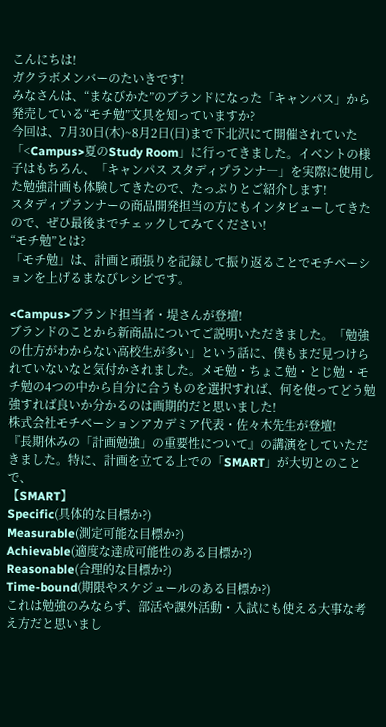こんにちは!
ガクラボメンバーのたいきです!
みなさんは、“まなびかた”のブランドになった「キャンパス」から発売している“モチ勉”文具を知っていますか?
今回は、7月30日(木)~8月2日(日)まで下北沢にて開催されていた「<Campus>夏のStudy Room」に行ってきました。イベントの様子はもちろん、「キャンパス スタディプランナ―」を実際に使用した勉強計画も体験してきたので、たっぷりとご紹介します!
スタディプランナーの商品開発担当の方にもインタビューしてきたので、ぜひ最後までチェックしてみてください!
“モチ勉”とは?
「モチ勉」は、計画と頑張りを記録して振り返ることでモチベーションを上げるまなびレシピです。

<Campus>ブランド担当者・堤さんが登壇!
ブランドのことから新商品についてご説明いただきました。「勉強の仕方がわからない高校生が多い」という話に、僕もまだ見つけられていないなと気付かされました。メモ勉・ちょこ勉・とじ勉・モチ勉の4つの中から自分に合うものを選択すれば、何を使ってどう勉強すれば良いか分かるのは画期的だと思いました!
株式会社モチベーションアカデミア代表・佐々木先生が登壇!
『長期休みの「計画勉強」の重要性について』の講演をしていただきました。特に、計画を立てる上での「SMART」が大切とのことで、
【SMART】
Specific(具体的な目標か?)
Measurable(測定可能な目標か?)
Achievable(適度な達成可能性のある目標か?)
Reasonable(合理的な目標か?)
Time-bound(期限やスケジュールのある目標か?)
これは勉強のみならず、部活や課外活動・入試にも使える大事な考え方だと思いまし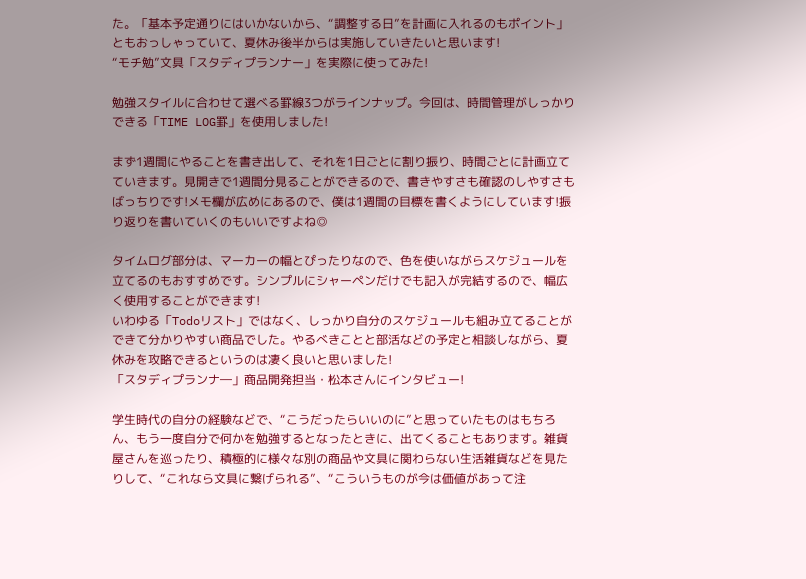た。「基本予定通りにはいかないから、“調整する日”を計画に入れるのもポイント」ともおっしゃっていて、夏休み後半からは実施していきたいと思います!
“モチ勉”文具「スタディプランナー」を実際に使ってみた!

勉強スタイルに合わせて選べる罫線3つがラインナップ。今回は、時間管理がしっかりできる「TIME LOG罫」を使用しました!

まず1週間にやることを書き出して、それを1日ごとに割り振り、時間ごとに計画立てていきます。見開きで1週間分見ることができるので、書きやすさも確認のしやすさもばっちりです!メモ欄が広めにあるので、僕は1週間の目標を書くようにしています!振り返りを書いていくのもいいですよね◎

タイムログ部分は、マーカーの幅とぴったりなので、色を使いながらスケジュールを立てるのもおすすめです。シンプルにシャーペンだけでも記入が完結するので、幅広く使用することができます!
いわゆる「Todoリスト」ではなく、しっかり自分のスケジュールも組み立てることができて分かりやすい商品でした。やるべきことと部活などの予定と相談しながら、夏休みを攻略できるというのは凄く良いと思いました!
「スタディプランナ―」商品開発担当・松本さんにインタビュー!

学生時代の自分の経験などで、“こうだったらいいのに”と思っていたものはもちろん、もう一度自分で何かを勉強するとなったときに、出てくることもあります。雑貨屋さんを巡ったり、積極的に様々な別の商品や文具に関わらない生活雑貨などを見たりして、“これなら文具に繋げられる”、“こういうものが今は価値があって注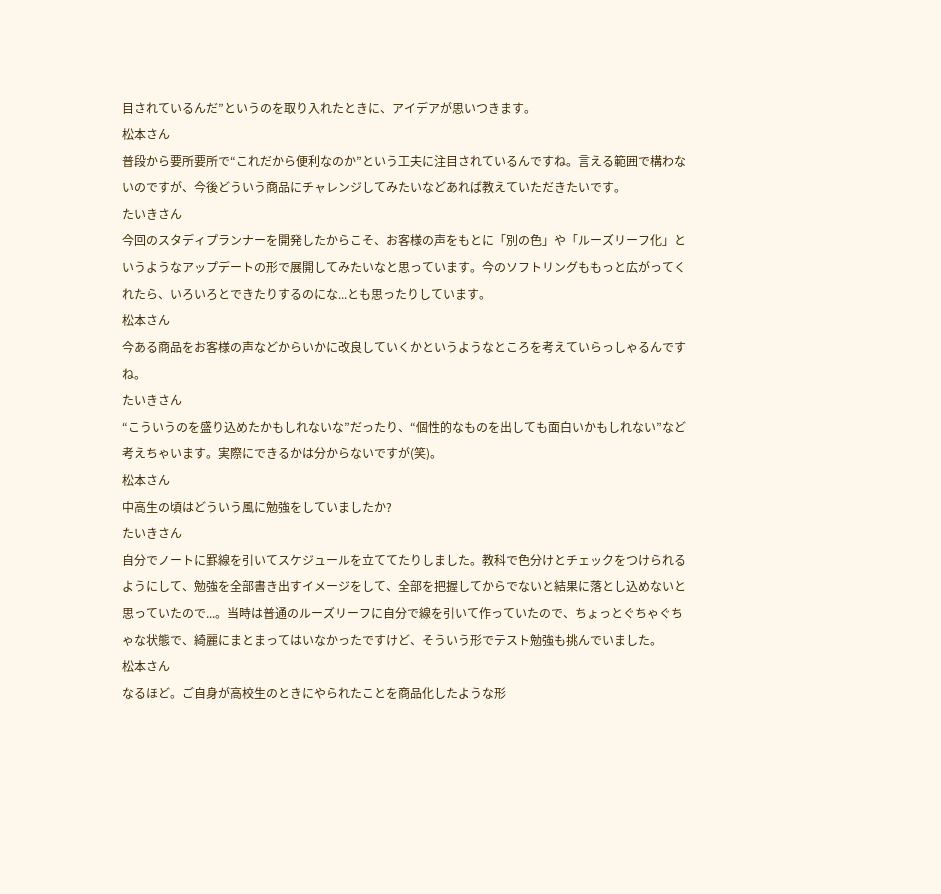目されているんだ”というのを取り入れたときに、アイデアが思いつきます。
松本さん
普段から要所要所で“これだから便利なのか”という工夫に注目されているんですね。言える範囲で構わないのですが、今後どういう商品にチャレンジしてみたいなどあれば教えていただきたいです。
たいきさん
今回のスタディプランナーを開発したからこそ、お客様の声をもとに「別の色」や「ルーズリーフ化」というようなアップデートの形で展開してみたいなと思っています。今のソフトリングももっと広がってくれたら、いろいろとできたりするのにな...とも思ったりしています。
松本さん
今ある商品をお客様の声などからいかに改良していくかというようなところを考えていらっしゃるんですね。
たいきさん
“こういうのを盛り込めたかもしれないな”だったり、“個性的なものを出しても面白いかもしれない”など考えちゃいます。実際にできるかは分からないですが(笑)。
松本さん
中高生の頃はどういう風に勉強をしていましたか?
たいきさん
自分でノートに罫線を引いてスケジュールを立ててたりしました。教科で色分けとチェックをつけられるようにして、勉強を全部書き出すイメージをして、全部を把握してからでないと結果に落とし込めないと思っていたので...。当時は普通のルーズリーフに自分で線を引いて作っていたので、ちょっとぐちゃぐちゃな状態で、綺麗にまとまってはいなかったですけど、そういう形でテスト勉強も挑んでいました。
松本さん
なるほど。ご自身が高校生のときにやられたことを商品化したような形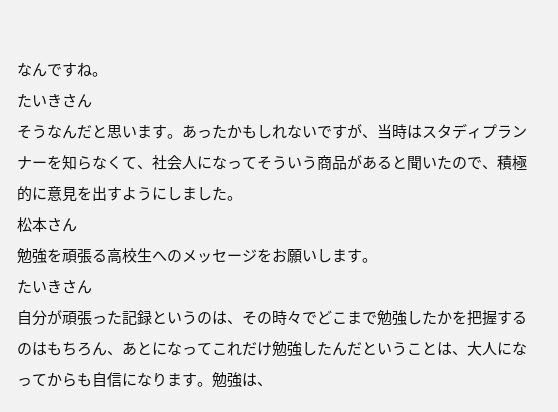なんですね。
たいきさん
そうなんだと思います。あったかもしれないですが、当時はスタディプランナーを知らなくて、社会人になってそういう商品があると聞いたので、積極的に意見を出すようにしました。
松本さん
勉強を頑張る高校生へのメッセージをお願いします。
たいきさん
自分が頑張った記録というのは、その時々でどこまで勉強したかを把握するのはもちろん、あとになってこれだけ勉強したんだということは、大人になってからも自信になります。勉強は、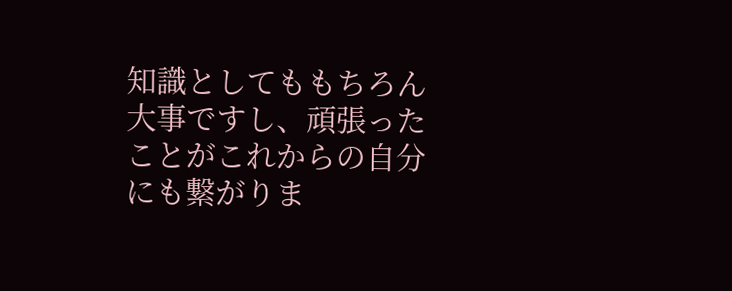知識としてももちろん大事ですし、頑張ったことがこれからの自分にも繋がりま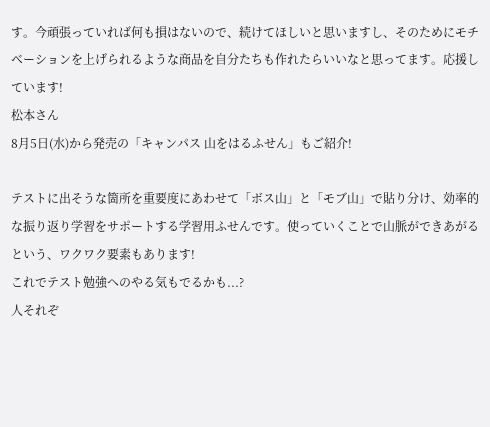す。今頑張っていれば何も損はないので、続けてほしいと思いますし、そのためにモチベーションを上げられるような商品を自分たちも作れたらいいなと思ってます。応援しています!
松本さん
8月5日(水)から発売の「キャンパス 山をはるふせん」もご紹介!

テストに出そうな箇所を重要度にあわせて「ボス山」と「モブ山」で貼り分け、効率的な振り返り学習をサポートする学習用ふせんです。使っていくことで山脈ができあがるという、ワクワク要素もあります!
これでテスト勉強へのやる気もでるかも...?
人それぞ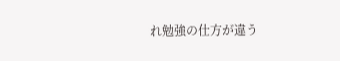れ勉強の仕方が違う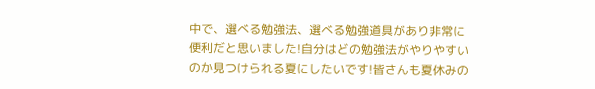中で、選べる勉強法、選べる勉強道具があり非常に便利だと思いました!自分はどの勉強法がやりやすいのか見つけられる夏にしたいです!皆さんも夏休みの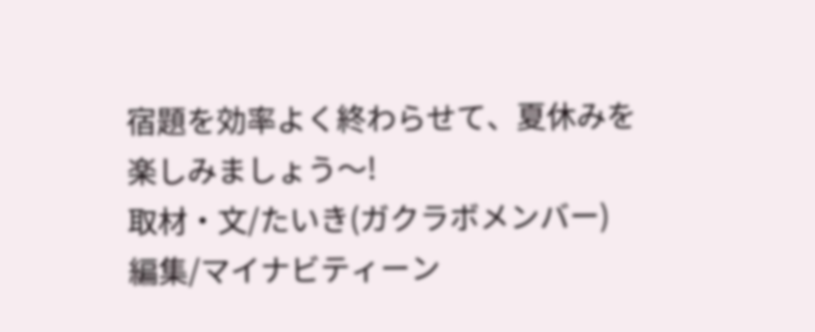宿題を効率よく終わらせて、夏休みを楽しみましょう〜!
取材・文/たいき(ガクラボメンバー)
編集/マイナビティーン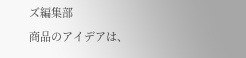ズ編集部
商品のアイデアは、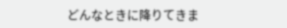どんなときに降りてきま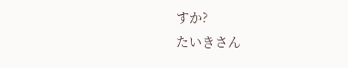すか?
たいきさん